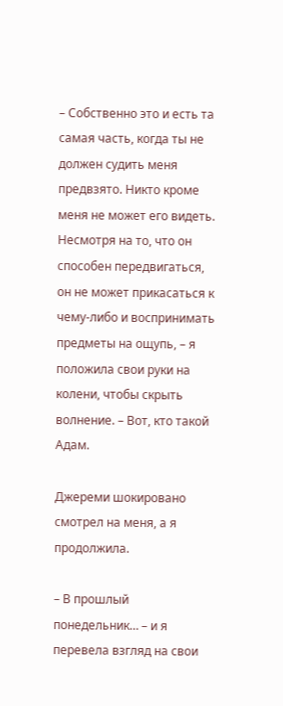– Собственно это и есть та самая часть, когда ты не должен судить меня предвзято. Никто кроме меня не может его видеть. Несмотря на то, что он способен передвигаться, он не может прикасаться к чему-либо и воспринимать предметы на ощупь, – я положила свои руки на колени, чтобы скрыть волнение. – Вот, кто такой Адам.

Джереми шокировано смотрел на меня, а я продолжила.

– В прошлый понедельник… – и я перевела взгляд на свои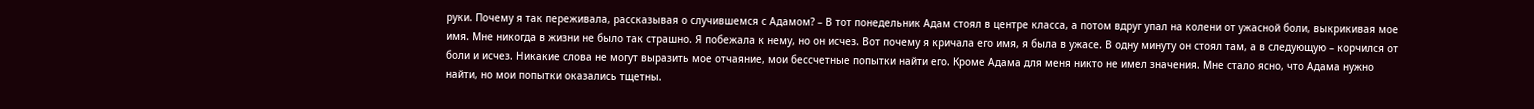руки. Почему я так переживала, рассказывая о случившемся с Адамом? – В тот понедельник Адам стоял в центре класса, а потом вдруг упал на колени от ужасной боли, выкрикивая мое имя. Мне никогда в жизни не было так страшно. Я побежала к нему, но он исчез. Вот почему я кричала его имя, я была в ужасе. В одну минуту он стоял там, а в следующую – корчился от боли и исчез. Никакие слова не могут выразить мое отчаяние, мои бессчетные попытки найти его. Кроме Адама для меня никто не имел значения. Мне стало ясно, что Адама нужно найти, но мои попытки оказались тщетны.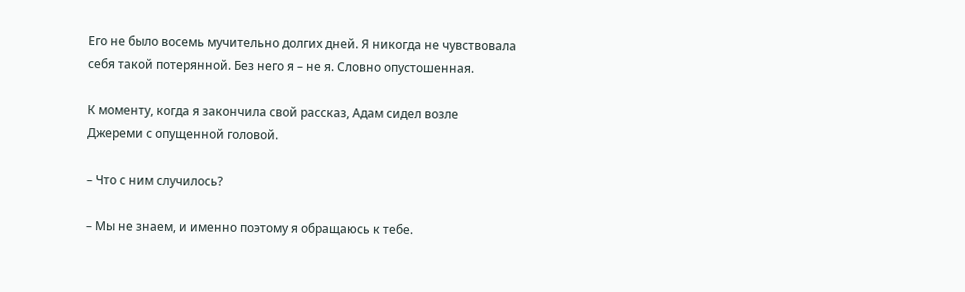Его не было восемь мучительно долгих дней. Я никогда не чувствовала себя такой потерянной. Без него я – не я. Словно опустошенная.

К моменту, когда я закончила свой рассказ, Адам сидел возле Джереми с опущенной головой.

– Что с ним случилось?

– Мы не знаем, и именно поэтому я обращаюсь к тебе.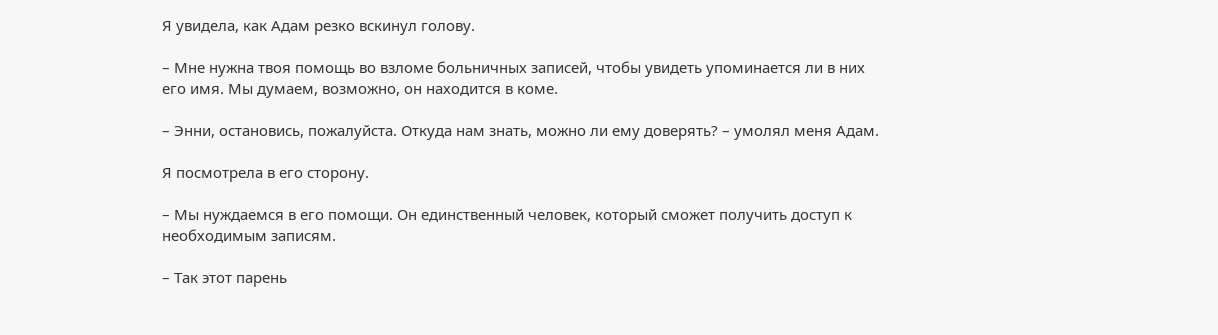Я увидела, как Адам резко вскинул голову.

– Мне нужна твоя помощь во взломе больничных записей, чтобы увидеть упоминается ли в них его имя. Мы думаем, возможно, он находится в коме.

– Энни, остановись, пожалуйста. Откуда нам знать, можно ли ему доверять? – умолял меня Адам.

Я посмотрела в его сторону.

– Мы нуждаемся в его помощи. Он единственный человек, который сможет получить доступ к необходимым записям.

– Так этот парень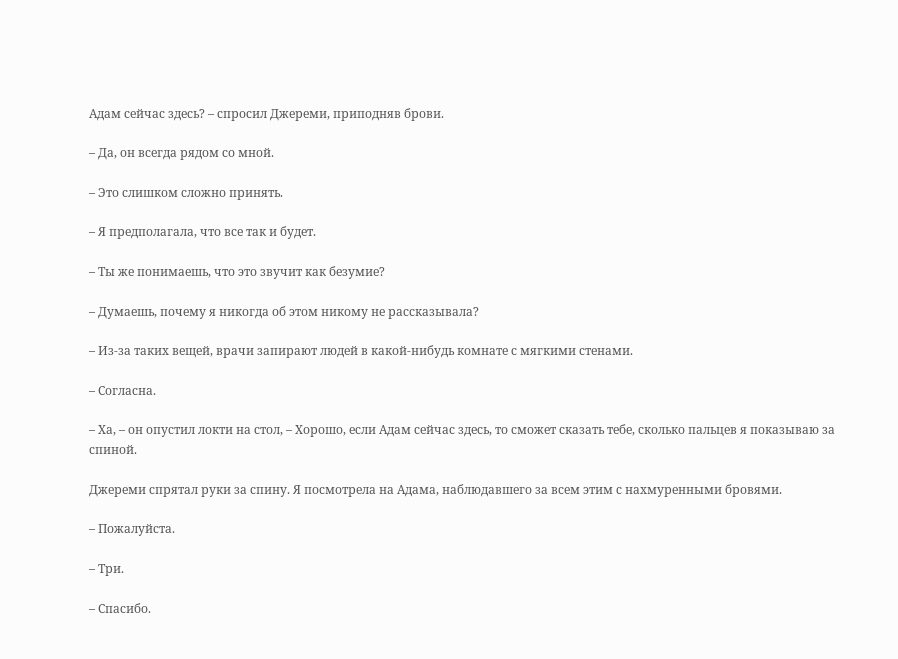Адам сейчас здесь? – спросил Джереми, приподняв брови.

– Да, он всегда рядом со мной.

– Это слишком сложно принять.

– Я предполагала, что все так и будет.

– Ты же понимаешь, что это звучит как безумие?

– Думаешь, почему я никогда об этом никому не рассказывала?

– Из-за таких вещей, врачи запирают людей в какой-нибудь комнате с мягкими стенами.

– Согласна.

– Ха, – он опустил локти на стол, – Хорошо, если Адам сейчас здесь, то сможет сказать тебе, сколько пальцев я показываю за спиной.

Джереми спрятал руки за спину. Я посмотрела на Адама, наблюдавшего за всем этим с нахмуренными бровями.

– Пожалуйста.

– Три.

– Спасибо.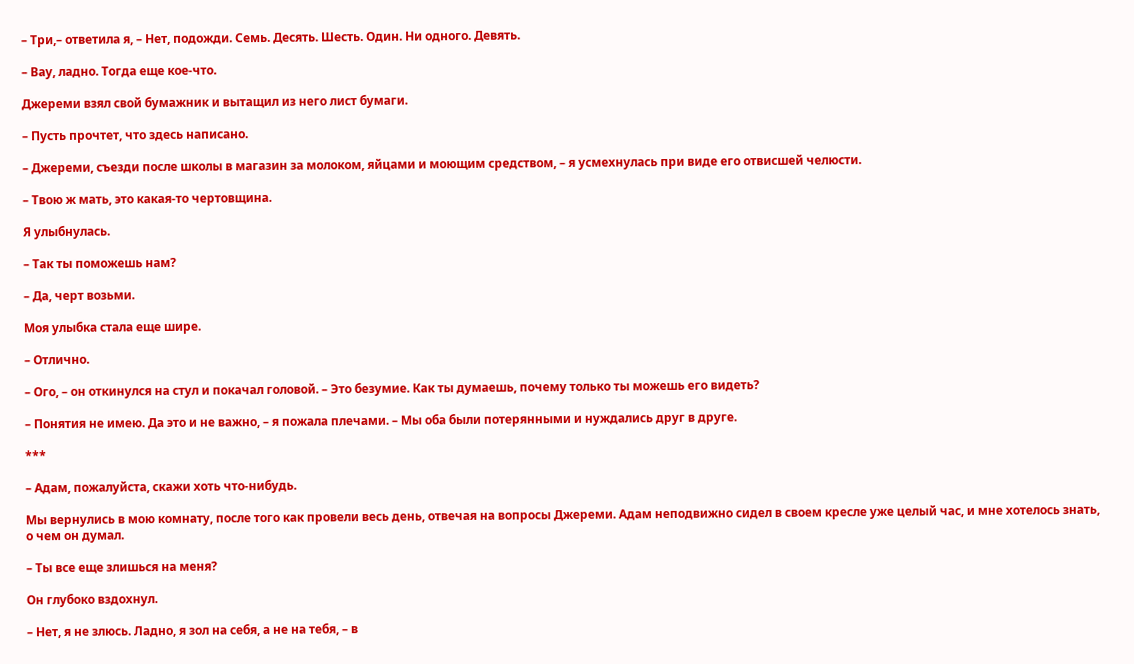– Три,– ответила я, – Нет, подожди. Семь. Десять. Шесть. Один. Ни одного. Девять.

– Вау, ладно. Тогда еще кое-что.

Джереми взял свой бумажник и вытащил из него лист бумаги.

– Пусть прочтет, что здесь написано.

– Джереми, съезди после школы в магазин за молоком, яйцами и моющим средством, – я усмехнулась при виде его отвисшей челюсти.

– Твою ж мать, это какая-то чертовщина.

Я улыбнулась.

– Так ты поможешь нам?

– Да, черт возьми.

Моя улыбка стала еще шире.

– Отлично.

– Ого, – он откинулся на стул и покачал головой. – Это безумие. Как ты думаешь, почему только ты можешь его видеть?

– Понятия не имею. Да это и не важно, – я пожала плечами. – Мы оба были потерянными и нуждались друг в друге.

***

– Адам, пожалуйста, скажи хоть что-нибудь.

Мы вернулись в мою комнату, после того как провели весь день, отвечая на вопросы Джереми. Адам неподвижно сидел в своем кресле уже целый час, и мне хотелось знать, о чем он думал.

– Ты все еще злишься на меня?

Он глубоко вздохнул.

– Нет, я не злюсь. Ладно, я зол на себя, а не на тебя, – в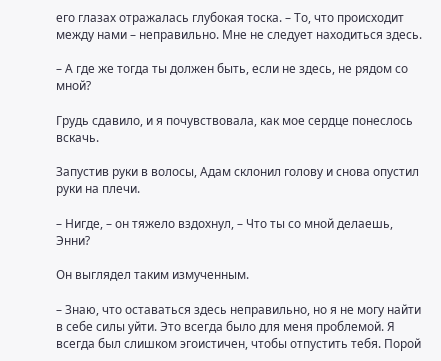его глазах отражалась глубокая тоска. – То, что происходит между нами – неправильно. Мне не следует находиться здесь.

– А где же тогда ты должен быть, если не здесь, не рядом со мной?

Грудь сдавило, и я почувствовала, как мое сердце понеслось вскачь.

Запустив руки в волосы, Адам склонил голову и снова опустил руки на плечи.

– Нигде, – он тяжело вздохнул, – Что ты со мной делаешь, Энни?

Он выглядел таким измученным.

– Знаю, что оставаться здесь неправильно, но я не могу найти в себе силы уйти. Это всегда было для меня проблемой. Я всегда был слишком эгоистичен, чтобы отпустить тебя. Порой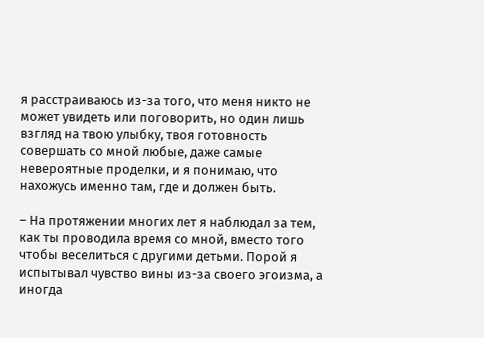я расстраиваюсь из-за того, что меня никто не может увидеть или поговорить, но один лишь взгляд на твою улыбку, твоя готовность совершать со мной любые, даже самые невероятные проделки, и я понимаю, что нахожусь именно там, где и должен быть.

– На протяжении многих лет я наблюдал за тем, как ты проводила время со мной, вместо того чтобы веселиться с другими детьми. Порой я испытывал чувство вины из-за своего эгоизма, а иногда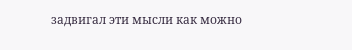задвигал эти мысли как можно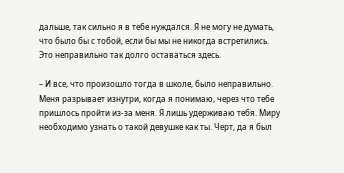дальше, так сильно я в тебе нуждался. Я не могу не думать, что было бы с тобой, если бы мы не никогда встретились. Это неправильно так долго оставаться здесь.

– И все, что произошло тогда в школе, было неправильно. Меня разрывает изнутри, когда я понимаю, через что тебе пришлось пройти из-за меня. Я лишь удерживаю тебя. Миру необходимо узнать о такой девушке как ты. Черт, да я был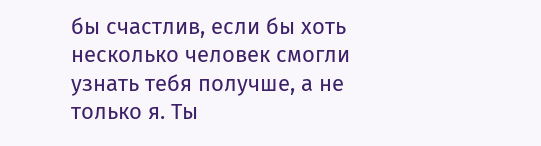бы счастлив, если бы хоть несколько человек смогли узнать тебя получше, а не только я. Ты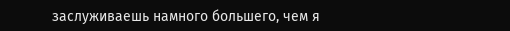заслуживаешь намного большего, чем я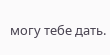могу тебе дать.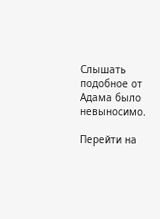Слышать подобное от Адама было невыносимо.

Перейти на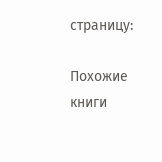страницу:

Похожие книги